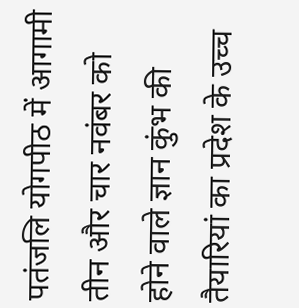पतंजलि योगपीठ में आगामी तीन और चार नवंबर को होने वाले ज्ञान कुंभ की तैयारियां का प्रदेश के उच्च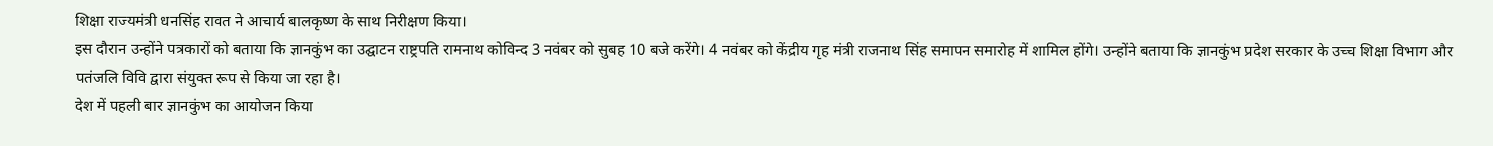शिक्षा राज्यमंत्री धनसिंह रावत ने आचार्य बालकृष्ण के साथ निरीक्षण किया।
इस दौरान उन्होंने पत्रकारों को बताया कि ज्ञानकुंभ का उद्घाटन राष्ट्रपति रामनाथ कोविन्द 3 नवंबर को सुबह 10 बजे करेंगे। 4 नवंबर को केंद्रीय गृह मंत्री राजनाथ सिंह समापन समारोह में शामिल होंगे। उन्होंने बताया कि ज्ञानकुंभ प्रदेश सरकार के उच्च शिक्षा विभाग और पतंजलि विवि द्वारा संयुक्त रूप से किया जा रहा है।
देश में पहली बार ज्ञानकुंभ का आयोजन किया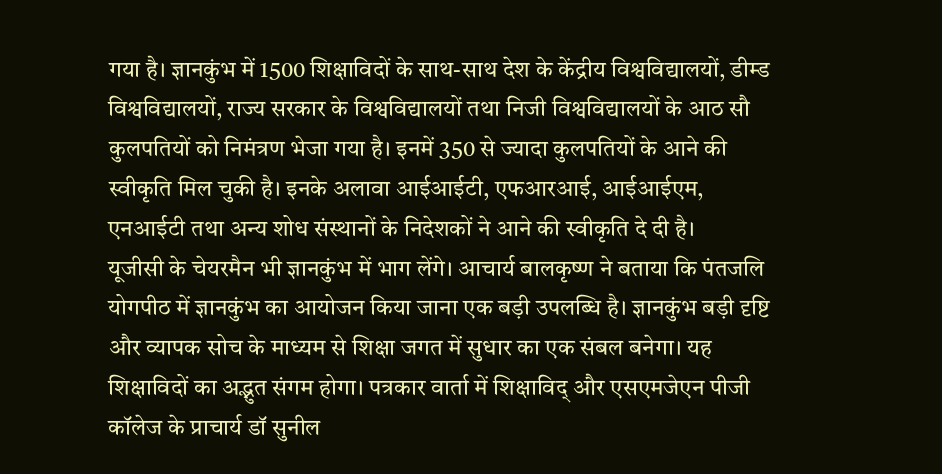गया है। ज्ञानकुंभ में 1500 शिक्षाविदों के साथ-साथ देश के केंद्रीय विश्वविद्यालयों, डीम्ड विश्वविद्यालयों, राज्य सरकार के विश्वविद्यालयों तथा निजी विश्वविद्यालयों के आठ सौ कुलपतियों को निमंत्रण भेजा गया है। इनमें 350 से ज्यादा कुलपतियों के आने की स्वीकृति मिल चुकी है। इनके अलावा आईआईटी, एफआरआई, आईआईएम, एनआईटी तथा अन्य शोध संस्थानों के निदेशकों ने आने की स्वीकृति दे दी है।
यूजीसी के चेयरमैन भी ज्ञानकुंभ में भाग लेंगे। आचार्य बालकृष्ण ने बताया कि पंतजलि योगपीठ में ज्ञानकुंभ का आयोजन किया जाना एक बड़ी उपलब्धि है। ज्ञानकुंभ बड़ी दृष्टि और व्यापक सोच के माध्यम से शिक्षा जगत में सुधार का एक संबल बनेगा। यह शिक्षाविदों का अद्भुत संगम होगा। पत्रकार वार्ता में शिक्षाविद् और एसएमजेएन पीजी कॉलेज के प्राचार्य डॉ सुनील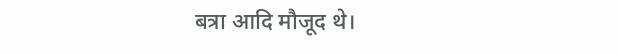बत्रा आदि मौजूद थे।